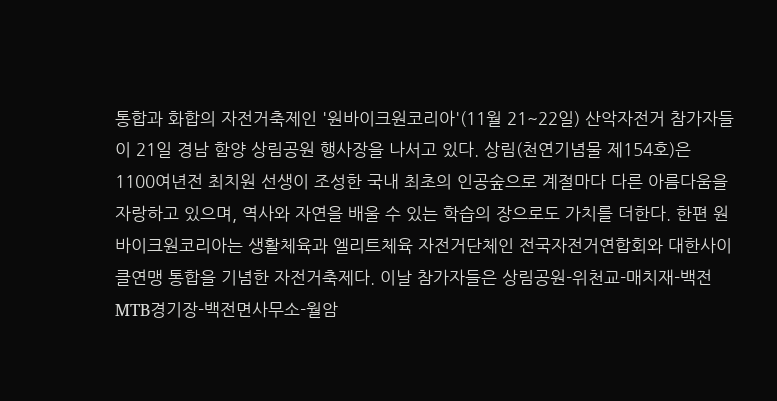통합과 화합의 자전거축제인 '원바이크원코리아'(11월 21~22일) 산악자전거 참가자들이 21일 경남 함양 상림공원 행사장을 나서고 있다. 상림(천연기념물 제154호)은 1100여년전 최치원 선생이 조성한 국내 최초의 인공숲으로 계절마다 다른 아름다움을 자랑하고 있으며, 역사와 자연을 배울 수 있는 학습의 장으로도 가치를 더한다. 한편 원바이크원코리아는 생활체육과 엘리트체육 자전거단체인 전국자전거연합회와 대한사이클연맹 통합을 기념한 자전거축제다. 이날 참가자들은 상림공원-위천교-매치재-백전MTB경기장-백전면사무소-월암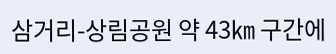삼거리-상림공원 약 43㎞ 구간에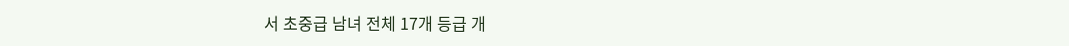서 초중급 남녀 전체 17개 등급 개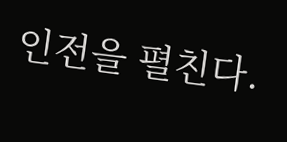인전을 펼친다.